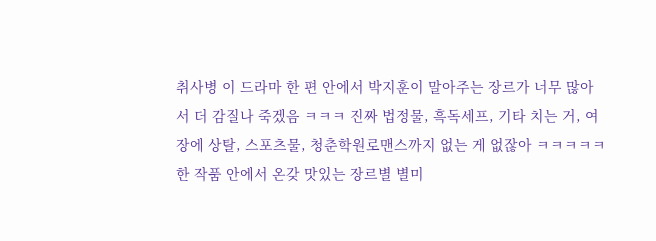취사병 이 드라마 한 편 안에서 박지훈이 말아주는 장르가 너무 많아서 더 감질나 죽겠음 ㅋㅋㅋ 진짜 법정물, 흑독세프, 기타 치는 거, 여장에 상탈, 스포츠물, 청춘학원로맨스까지 없는 게 없잖아 ㅋㅋㅋㅋㅋ
한 작품 안에서 온갖 맛있는 장르별 별미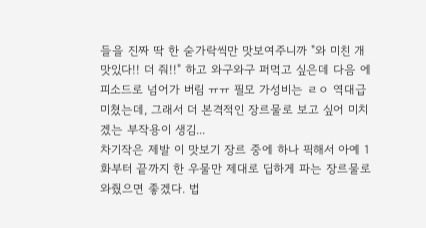들을 진짜 딱 한 숟가락씩만 맛보여주니까 "와 미친 개맛있다!! 더 줘!!" 하고 와구와구 퍼먹고 싶은데 다음 에피소드로 넘어가 버림 ㅠㅠ 필모 가성비는 ㄹㅇ 역대급 미쳤는데, 그래서 더 본격적인 장르물로 보고 싶어 미치겠는 부작용이 생김...
차기작은 제발 이 맛보기 장르 중에 하나 픽해서 아예 1화부터 끝까지 한 우물만 제대로 딥하게 파는 장르물로 와줬으면 좋겠다. 법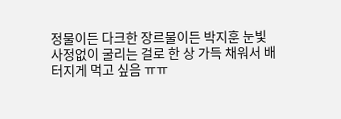정물이든 다크한 장르물이든 박지훈 눈빛 사정없이 굴리는 걸로 한 상 가득 채워서 배 터지게 먹고 싶음 ㅠㅠ